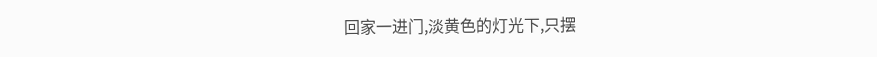回家一进门,淡黄色的灯光下,只摆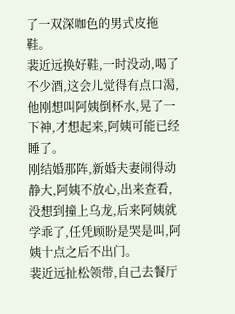了一双深咖色的男式皮拖鞋。
裴近远换好鞋,一时没动,喝了不少酒,这会儿觉得有点口渴,他刚想叫阿姨倒杯水,晃了一下神,才想起来,阿姨可能已经睡了。
刚结婚那阵,新婚夫妻闹得动静大,阿姨不放心,出来查看,没想到撞上乌龙,后来阿姨就学乖了,任凭顾盼是哭是叫,阿姨十点之后不出门。
裴近远扯松领带,自己去餐厅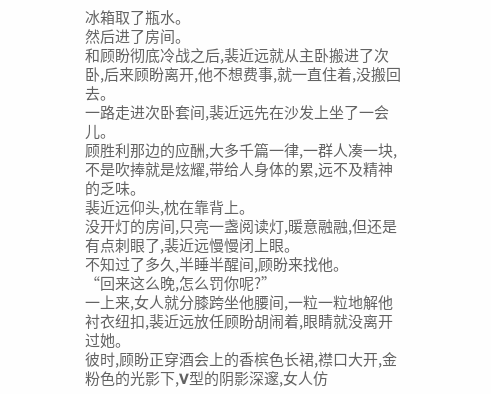冰箱取了瓶水。
然后进了房间。
和顾盼彻底冷战之后,裴近远就从主卧搬进了次卧,后来顾盼离开,他不想费事,就一直住着,没搬回去。
一路走进次卧套间,裴近远先在沙发上坐了一会儿。
顾胜利那边的应酬,大多千篇一律,一群人凑一块,不是吹捧就是炫耀,带给人身体的累,远不及精神的乏味。
裴近远仰头,枕在靠背上。
没开灯的房间,只亮一盏阅读灯,暖意融融,但还是有点刺眼了,裴近远慢慢闭上眼。
不知过了多久,半睡半醒间,顾盼来找他。
“回来这么晚,怎么罚你呢?”
一上来,女人就分膝跨坐他腰间,一粒一粒地解他衬衣纽扣,裴近远放任顾盼胡闹着,眼睛就没离开过她。
彼时,顾盼正穿酒会上的香槟色长裙,襟口大开,金粉色的光影下,V型的阴影深邃,女人仿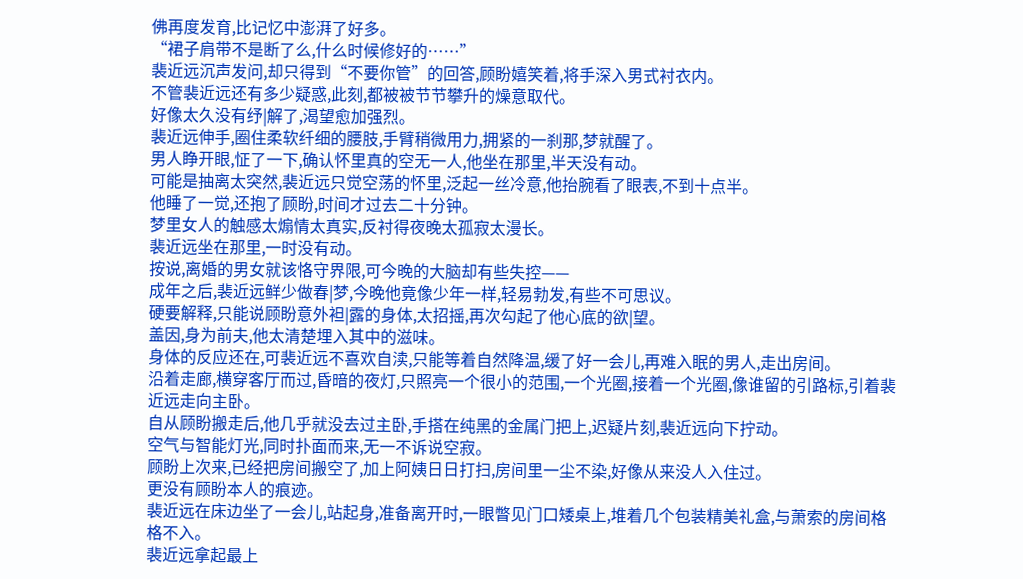佛再度发育,比记忆中澎湃了好多。
“裙子肩带不是断了么,什么时候修好的……”
裴近远沉声发问,却只得到“不要你管”的回答,顾盼嬉笑着,将手深入男式衬衣内。
不管裴近远还有多少疑惑,此刻,都被被节节攀升的燥意取代。
好像太久没有纾|解了,渴望愈加强烈。
裴近远伸手,圈住柔软纤细的腰肢,手臂稍微用力,拥紧的一刹那,梦就醒了。
男人睁开眼,怔了一下,确认怀里真的空无一人,他坐在那里,半天没有动。
可能是抽离太突然,裴近远只觉空荡的怀里,泛起一丝冷意,他抬腕看了眼表,不到十点半。
他睡了一觉,还抱了顾盼,时间才过去二十分钟。
梦里女人的触感太煽情太真实,反衬得夜晚太孤寂太漫长。
裴近远坐在那里,一时没有动。
按说,离婚的男女就该恪守界限,可今晚的大脑却有些失控——
成年之后,裴近远鲜少做春|梦,今晚他竟像少年一样,轻易勃发,有些不可思议。
硬要解释,只能说顾盼意外袒|露的身体,太招摇,再次勾起了他心底的欲|望。
盖因,身为前夫,他太清楚埋入其中的滋味。
身体的反应还在,可裴近远不喜欢自渎,只能等着自然降温,缓了好一会儿,再难入眠的男人,走出房间。
沿着走廊,横穿客厅而过,昏暗的夜灯,只照亮一个很小的范围,一个光圈,接着一个光圈,像谁留的引路标,引着裴近远走向主卧。
自从顾盼搬走后,他几乎就没去过主卧,手搭在纯黑的金属门把上,迟疑片刻,裴近远向下拧动。
空气与智能灯光,同时扑面而来,无一不诉说空寂。
顾盼上次来,已经把房间搬空了,加上阿姨日日打扫,房间里一尘不染,好像从来没人入住过。
更没有顾盼本人的痕迹。
裴近远在床边坐了一会儿,站起身,准备离开时,一眼瞥见门口矮桌上,堆着几个包装精美礼盒,与萧索的房间格格不入。
裴近远拿起最上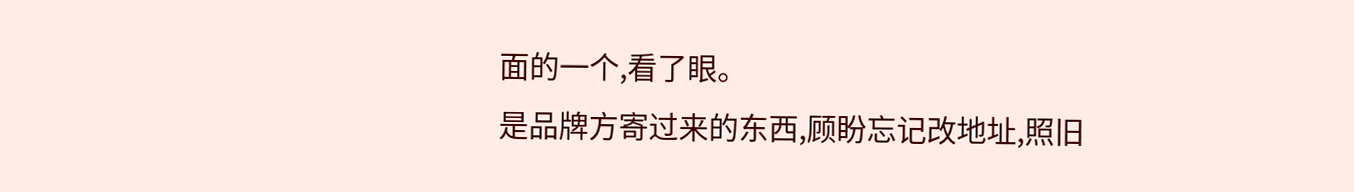面的一个,看了眼。
是品牌方寄过来的东西,顾盼忘记改地址,照旧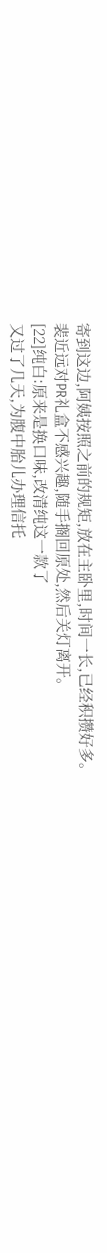寄到这边,阿姨按照之前的规矩,放在主卧里,时间一长,已经积攒好多。
裴近远对PR礼盒不感兴趣,随手搁回原处,然后关灯离开。
[22]纯白:原来是换口味,改清纯这一款了
又过了几天,为腹中胎儿办理信托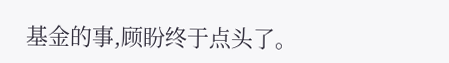基金的事,顾盼终于点头了。